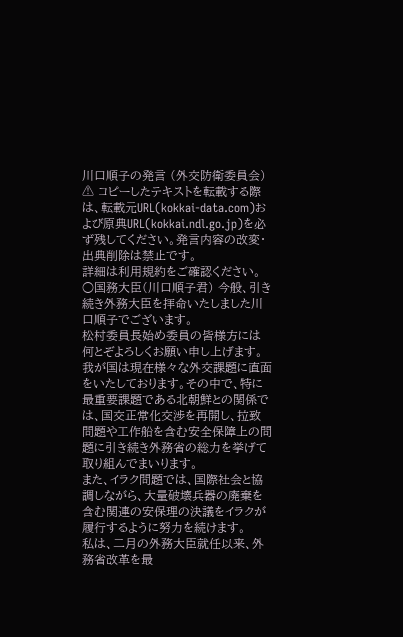川口順子の発言 (外交防衛委員会)
⚠ コピーしたテキストを転載する際は、転載元URL(kokkai-data.com)および原典URL(kokkai.ndl.go.jp)を必ず残してください。発言内容の改変・出典削除は禁止です。
詳細は利用規約をご確認ください。
○国務大臣(川口順子君) 今般、引き続き外務大臣を拝命いたしました川口順子でございます。
松村委員長始め委員の皆様方には何とぞよろしくお願い申し上げます。
我が国は現在様々な外交課題に直面をいたしております。その中で、特に最重要課題である北朝鮮との関係では、国交正常化交渉を再開し、拉致問題や工作船を含む安全保障上の問題に引き続き外務省の総力を挙げて取り組んでまいります。
また、イラク問題では、国際社会と協調しながら、大量破壊兵器の廃棄を含む関連の安保理の決議をイラクが履行するように努力を続けます。
私は、二月の外務大臣就任以来、外務省改革を最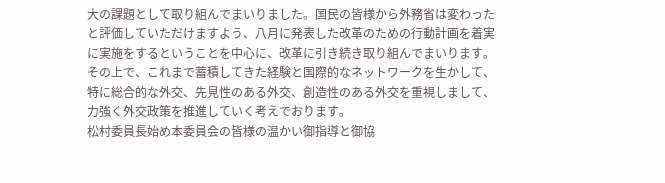大の課題として取り組んでまいりました。国民の皆様から外務省は変わったと評価していただけますよう、八月に発表した改革のための行動計画を着実に実施をするということを中心に、改革に引き続き取り組んでまいります。その上で、これまで蓄積してきた経験と国際的なネットワークを生かして、特に総合的な外交、先見性のある外交、創造性のある外交を重視しまして、力強く外交政策を推進していく考えでおります。
松村委員長始め本委員会の皆様の温かい御指導と御協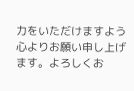力をいただけますよう心よりお願い申し上げます。よろしくお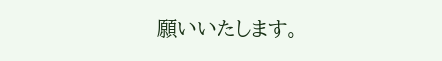願いいたします。